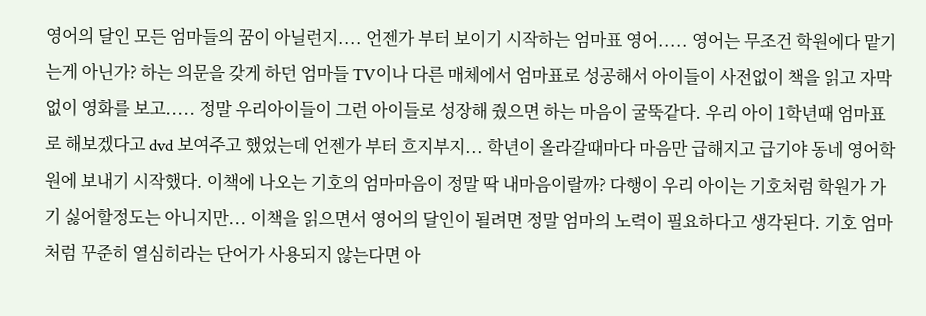영어의 달인 모든 엄마들의 꿈이 아닐런지.... 언젠가 부터 보이기 시작하는 엄마표 영어..... 영어는 무조건 학원에다 맡기는게 아닌가? 하는 의문을 갖게 하던 엄마들 TV이나 다른 매체에서 엄마표로 성공해서 아이들이 사전없이 책을 읽고 자막없이 영화를 보고..... 정말 우리아이들이 그런 아이들로 성장해 줬으면 하는 마음이 굴뚝같다. 우리 아이 1학년때 엄마표로 해보겠다고 dvd 보여주고 했었는데 언젠가 부터 흐지부지... 학년이 올라갈때마다 마음만 급해지고 급기야 동네 영어학원에 보내기 시작했다. 이책에 나오는 기호의 엄마마음이 정말 딱 내마음이랄까? 다행이 우리 아이는 기호처럼 학원가 가기 싫어할정도는 아니지만... 이책을 읽으면서 영어의 달인이 될려면 정말 엄마의 노력이 필요하다고 생각된다. 기호 엄마처럼 꾸준히 열심히라는 단어가 사용되지 않는다면 아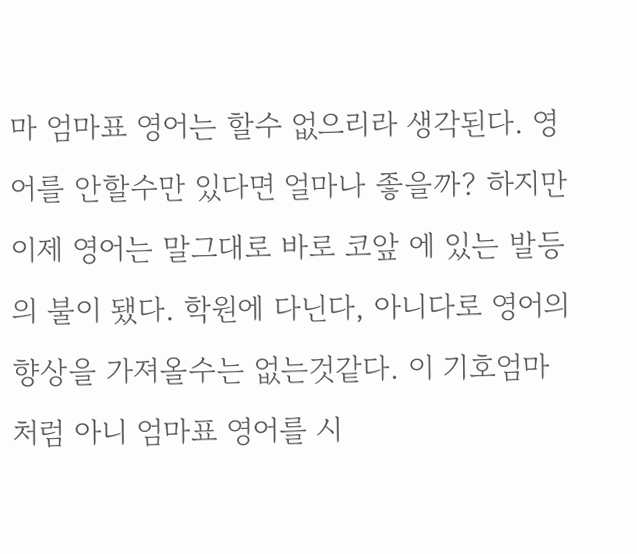마 엄마표 영어는 할수 없으리라 생각된다. 영어를 안할수만 있다면 얼마나 좋을까? 하지만 이제 영어는 말그대로 바로 코앞 에 있는 발등의 불이 됐다. 학원에 다닌다, 아니다로 영어의 향상을 가져올수는 없는것같다. 이 기호엄마처럼 아니 엄마표 영어를 시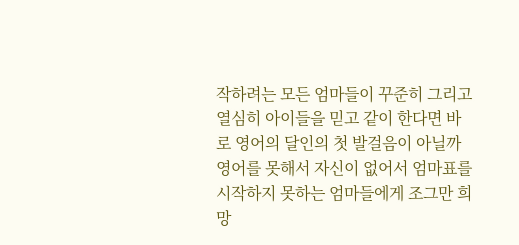작하려는 모든 엄마들이 꾸준히 그리고 열심히 아이들을 믿고 같이 한다면 바로 영어의 달인의 첫 발걸음이 아닐까 영어를 못해서 자신이 없어서 엄마표를 시작하지 못하는 엄마들에게 조그만 희망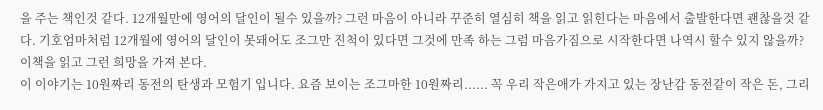을 주는 책인것 같다. 12개월만에 영어의 달인이 될수 있을까? 그런 마음이 아니라 꾸준히 열심히 책을 읽고 읽힌다는 마음에서 출발한다면 괜찮을것 같다. 기호엄마처럼 12개월에 영어의 달인이 못돼어도 조그만 진척이 있다면 그것에 만족 하는 그럼 마음가짐으로 시작한다면 나역시 할수 있지 않을까? 이책을 읽고 그런 희망을 가져 본다.
이 이야기는 10원짜리 동전의 탄생과 모험기 입니다. 요즘 보이는 조그마한 10원짜리...... 꼭 우리 작은애가 가지고 있는 장난감 동전같이 작은 돈, 그리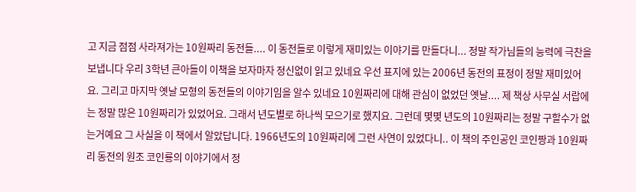고 지금 점점 사라져가는 10원짜리 동전들.... 이 동전들로 이렇게 재미있는 이야기를 만들다니... 정말 작가님들의 능력에 극찬을 보냅니다 우리 3학년 큰아들이 이책을 보자마자 정신없이 읽고 있네요 우선 표지에 있는 2006년 동전의 표정이 정말 재미있어요. 그리고 마지막 옛날 모형의 동전들의 이야기임을 알수 있네요 10원짜리에 대해 관심이 없었던 옛날.... 제 책상 사무실 서랍에는 정말 많은 10원짜리가 있었어요. 그래서 년도별로 하나씩 모으기로 했지요. 그런데 몇몇 년도의 10원짜리는 정말 구할수가 없는거예요 그 사실을 이 책에서 알았답니다. 1966년도의 10원짜리에 그런 사연이 있었다니.. 이 책의 주인공인 코인짱과 10원짜리 동전의 원조 코인룡의 이야기에서 정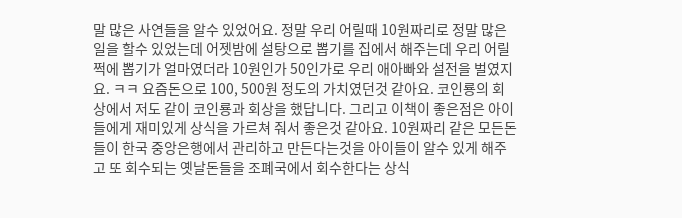말 많은 사연들을 알수 있었어요. 정말 우리 어릴때 10원짜리로 정말 많은 일을 할수 있었는데 어젯밤에 설탕으로 뽑기를 집에서 해주는데 우리 어릴쩍에 뽑기가 얼마였더라 10원인가 50인가로 우리 애아빠와 설전을 벌였지요. ㅋㅋ 요즘돈으로 100, 500원 정도의 가치였던것 같아요. 코인룡의 회상에서 저도 같이 코인룡과 회상을 했답니다. 그리고 이책이 좋은점은 아이들에게 재미있게 상식을 가르쳐 줘서 좋은것 같아요. 10원짜리 같은 모든돈들이 한국 중앙은행에서 관리하고 만든다는것을 아이들이 알수 있게 해주고 또 회수되는 옛날돈들을 조폐국에서 회수한다는 상식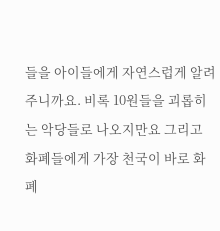들을 아이들에게 자연스럽게 알려주니까요. 비록 10원들을 괴롭히는 악당들로 나오지만요 그리고 화폐들에게 가장 천국이 바로 화폐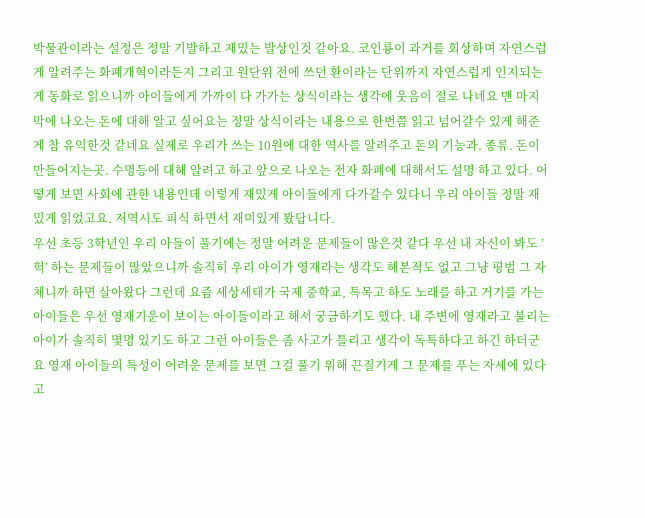박물관이라는 설정은 정말 기발하고 재밌는 발상인것 같아요. 코인룡이 과거를 회상하며 자연스럽게 알려주는 화폐개혁이라든지 그리고 원단위 전에 쓰던 환이라는 단위까지 자연스럽게 인지되는게 동화로 읽으니까 아이들에게 가까이 다 가가는 상식이라는 생각에 웃음이 절로 나네요 맨 마지막에 나오는 돈에 대해 알고 싶어요는 정말 상식이라는 내용으로 한번쯤 읽고 넘어갈수 있게 해준게 참 유익한것 같네요 실제로 우리가 쓰는 10원에 대한 역사를 알려주고 돈의 기능과. 종류. 돈이 만들어지는곳. 수명등에 대해 알려고 하고 앞으로 나오는 전자 화폐에 대해서도 설명 하고 있다. 어떻게 보면 사회에 관한 내용인데 이렇게 재밌게 아이들에게 다가갈수 있다니 우리 아이들 정말 재밌게 읽었고요. 저역시도 피식 하면서 재미있게 봤답니다.
우선 초등 3학년인 우리 아들이 풀기에는 정말 어려운 문제들이 많은것 같다 우선 내 자신이 봐도 ’헉’ 하는 문제들이 많았으니까 솔직히 우리 아이가 영재라는 생각도 해본적도 없고 그냥 평범 그 자체니까 하면 살아왔다 그런데 요즘 세상세태가 국제 중학교, 특목고 하도 노래를 하고 거기를 가는 아이들은 우선 영재기운이 보이는 아이들이라고 해서 궁금하기도 했다. 내 주변에 영재라고 불리는 아이가 솔직히 몇명 있기도 하고 그런 아이들은 좀 사고가 틀리고 생각이 독특하다고 하긴 하더군요 영재 아이들의 특성이 어려운 문제를 보면 그걸 풀기 위해 끈질기게 그 문제를 푸는 자세에 있다고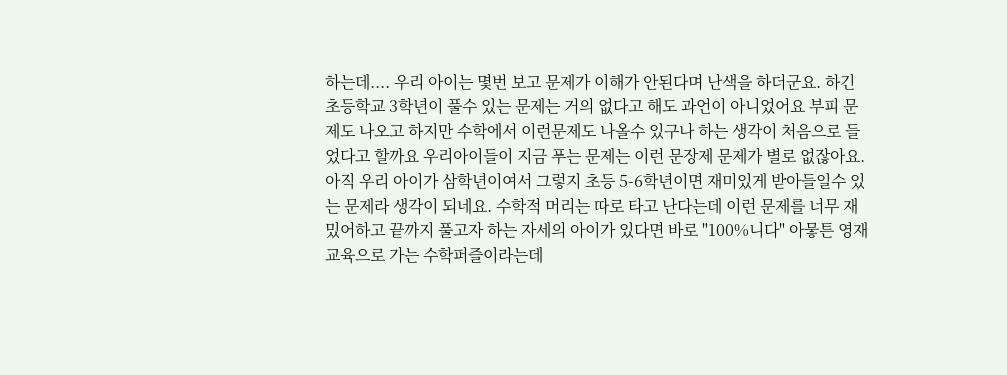하는데.... 우리 아이는 몇번 보고 문제가 이해가 안된다며 난색을 하더군요. 하긴 초등학교 3학년이 풀수 있는 문제는 거의 없다고 해도 과언이 아니었어요 부피 문제도 나오고 하지만 수학에서 이런문제도 나올수 있구나 하는 생각이 처음으로 들었다고 할까요 우리아이들이 지금 푸는 문제는 이런 문장제 문제가 별로 없잖아요. 아직 우리 아이가 삼학년이여서 그렇지 초등 5-6학년이면 재미있게 받아들일수 있는 문제라 생각이 되네요. 수학적 머리는 따로 타고 난다는데 이런 문제를 너무 재밌어하고 끝까지 풀고자 하는 자세의 아이가 있다면 바로 "100%니다" 아뭏튼 영재교육으로 가는 수학퍼즐이라는데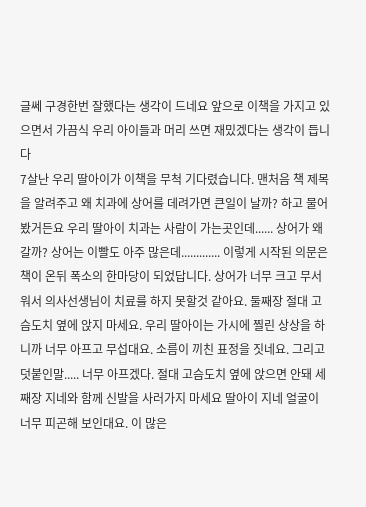글쎄 구경한번 잘했다는 생각이 드네요 앞으로 이책을 가지고 있으면서 가끔식 우리 아이들과 머리 쓰면 재밌겠다는 생각이 듭니다
7살난 우리 딸아이가 이책을 무척 기다렸습니다. 맨처음 책 제목을 알려주고 왜 치과에 상어를 데려가면 큰일이 날까? 하고 물어봤거든요 우리 딸아이 치과는 사람이 가는곳인데...... 상어가 왜갈까? 상어는 이빨도 아주 많은데............. 이렇게 시작된 의문은 책이 온뒤 폭소의 한마당이 되었답니다. 상어가 너무 크고 무서워서 의사선생님이 치료를 하지 못할것 같아요. 둘째장 절대 고슴도치 옆에 앉지 마세요. 우리 딸아이는 가시에 찔린 상상을 하니까 너무 아프고 무섭대요. 소름이 끼친 표정을 짓네요. 그리고 덧붙인말..... 너무 아프겠다. 절대 고슴도치 옆에 앉으면 안돼 세째장 지네와 함께 신발을 사러가지 마세요 딸아이 지네 얼굴이 너무 피곤해 보인대요. 이 많은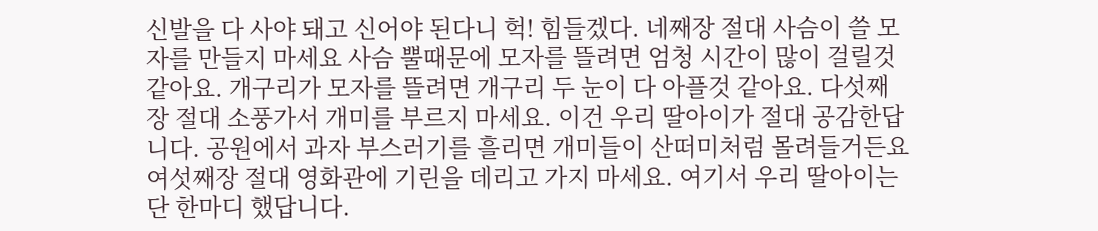신발을 다 사야 돼고 신어야 된다니 헉! 힘들겠다. 네째장 절대 사슴이 쓸 모자를 만들지 마세요 사슴 뿔때문에 모자를 뜰려면 엄청 시간이 많이 걸릴것 같아요. 개구리가 모자를 뜰려면 개구리 두 눈이 다 아플것 같아요. 다섯째장 절대 소풍가서 개미를 부르지 마세요. 이건 우리 딸아이가 절대 공감한답니다. 공원에서 과자 부스러기를 흘리면 개미들이 산떠미처럼 몰려들거든요 여섯째장 절대 영화관에 기린을 데리고 가지 마세요. 여기서 우리 딸아이는 단 한마디 했답니다.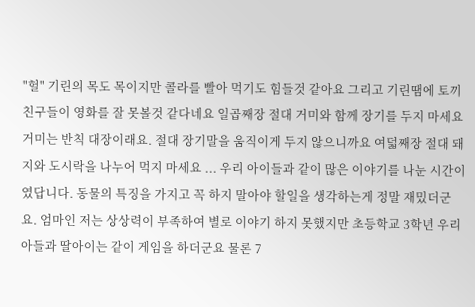"헐" 기린의 목도 목이지만 콜라를 빨아 먹기도 힘들것 같아요 그리고 기린땜에 토끼친구들이 영화를 잘 못볼것 같다네요 일곱째장 절대 거미와 함께 장기를 두지 마세요 거미는 반칙 대장이래요. 절대 장기말을 움직이게 두지 않으니까요 여덟째장 절대 돼지와 도시락을 나누어 먹지 마세요 ... 우리 아이들과 같이 많은 이야기를 나눈 시간이였답니다. 동물의 특징을 가지고 꼭 하지 말아야 할일을 생각하는게 정말 재밌더군요. 엄마인 저는 상상력이 부족하여 별로 이야기 하지 못했지만 초등학교 3학년 우리 아들과 딸아이는 같이 게임을 하더군요 물론 7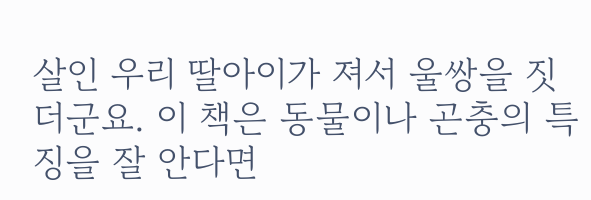살인 우리 딸아이가 져서 울쌍을 짓더군요. 이 책은 동물이나 곤충의 특징을 잘 안다면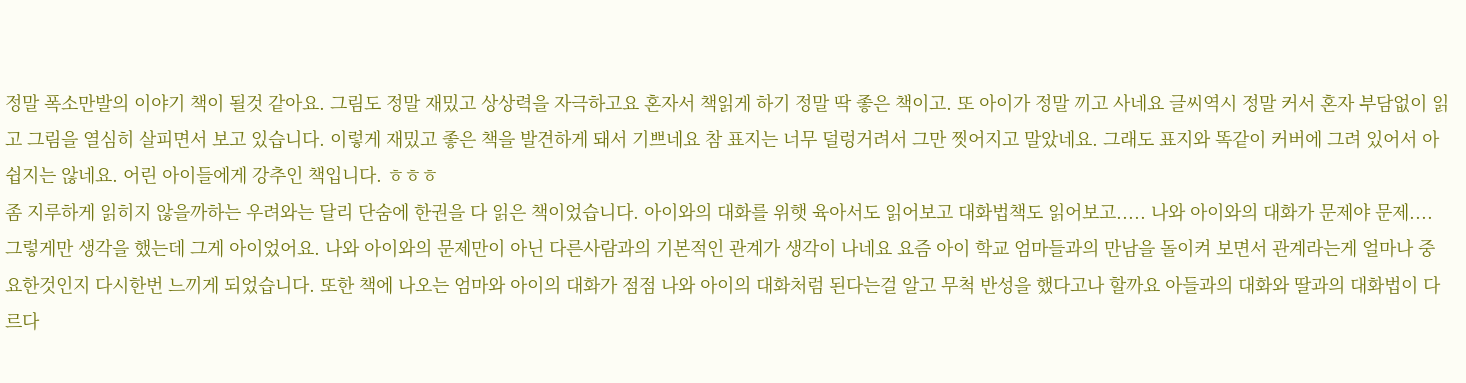정말 폭소만발의 이야기 책이 될것 같아요. 그림도 정말 재밌고 상상력을 자극하고요 혼자서 책읽게 하기 정말 딱 좋은 책이고. 또 아이가 정말 끼고 사네요 글씨역시 정말 커서 혼자 부담없이 읽고 그림을 열심히 살피면서 보고 있습니다. 이렇게 재밌고 좋은 책을 발견하게 돼서 기쁘네요 참 표지는 너무 덜렁거려서 그만 찟어지고 말았네요. 그래도 표지와 똑같이 커버에 그려 있어서 아쉽지는 않네요. 어린 아이들에게 강추인 책입니다. ㅎㅎㅎ
좀 지루하게 읽히지 않을까하는 우려와는 달리 단숨에 한권을 다 읽은 책이었습니다. 아이와의 대화를 위햇 육아서도 읽어보고 대화법책도 읽어보고..... 나와 아이와의 대화가 문제야 문제.... 그렇게만 생각을 했는데 그게 아이었어요. 나와 아이와의 문제만이 아닌 다른사람과의 기본적인 관계가 생각이 나네요 요즘 아이 학교 엄마들과의 만남을 돌이켜 보면서 관계라는게 얼마나 중요한것인지 다시한번 느끼게 되었습니다. 또한 책에 나오는 엄마와 아이의 대화가 점점 나와 아이의 대화처럼 된다는걸 알고 무척 반성을 했다고나 할까요 아들과의 대화와 딸과의 대화법이 다르다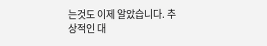는것도 이제 알았습니다. 추상적인 대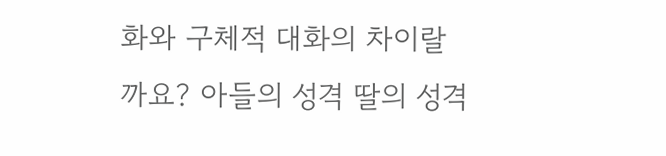화와 구체적 대화의 차이랄까요? 아들의 성격 딸의 성격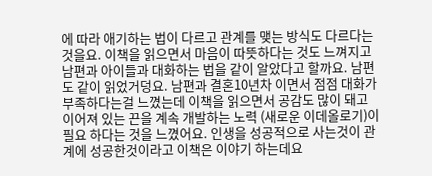에 따라 애기하는 법이 다르고 관계를 맺는 방식도 다르다는 것을요. 이책을 읽으면서 마음이 따뜻하다는 것도 느껴지고 남편과 아이들과 대화하는 법을 같이 알았다고 할까요. 남편도 같이 읽었거덩요. 남편과 결혼10년차 이면서 점점 대화가 부족하다는걸 느꼈는데 이책을 읽으면서 공감도 많이 돼고 이어져 있는 끈을 계속 개발하는 노력 (새로운 이데올로기)이 필요 하다는 것을 느꼈어요. 인생을 성공적으로 사는것이 관계에 성공한것이라고 이책은 이야기 하는데요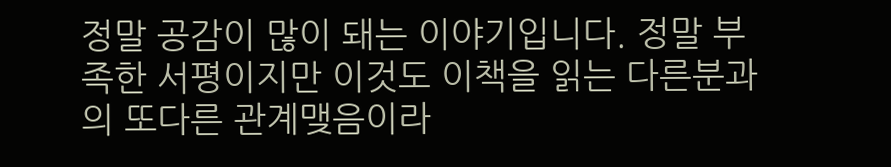정말 공감이 많이 돼는 이야기입니다. 정말 부족한 서평이지만 이것도 이책을 읽는 다른분과의 또다른 관계맺음이라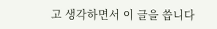고 생각하면서 이 글을 씁니다